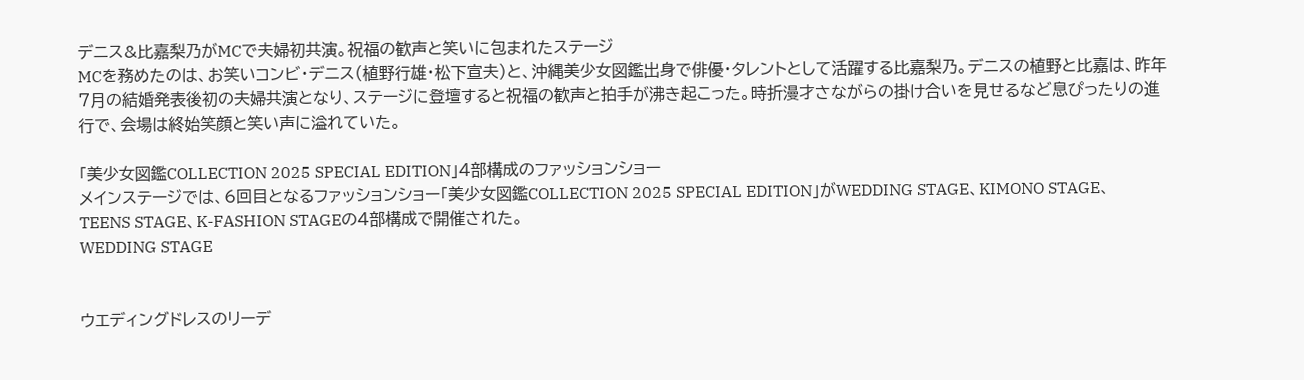デニス&比嘉梨乃がMCで夫婦初共演。祝福の歓声と笑いに包まれたステージ
MCを務めたのは、お笑いコンビ・デニス(植野行雄・松下宣夫)と、沖縄美少女図鑑出身で俳優・タレントとして活躍する比嘉梨乃。デニスの植野と比嘉は、昨年7月の結婚発表後初の夫婦共演となり、ステージに登壇すると祝福の歓声と拍手が沸き起こった。時折漫才さながらの掛け合いを見せるなど息ぴったりの進行で、会場は終始笑顔と笑い声に溢れていた。

「美少女図鑑COLLECTION 2025 SPECIAL EDITION」4部構成のファッションショー
メインステージでは、6回目となるファッションショー「美少女図鑑COLLECTION 2025 SPECIAL EDITION」がWEDDING STAGE、KIMONO STAGE、TEENS STAGE、K-FASHION STAGEの4部構成で開催された。
WEDDING STAGE


ウエディングドレスのリーデ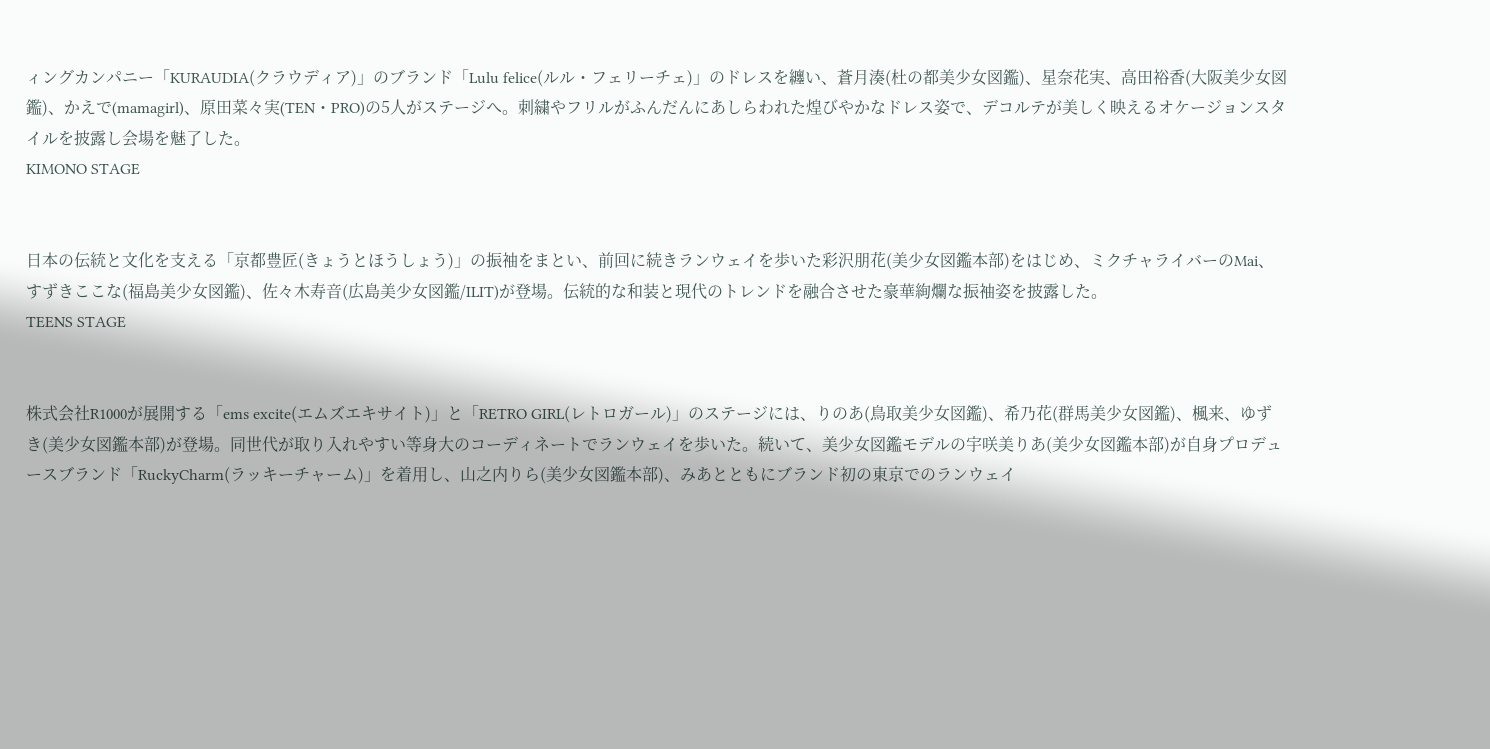ィングカンパニー「KURAUDIA(クラウディア)」のブランド「Lulu felice(ルル・フェリーチェ)」のドレスを纏い、蒼月湊(杜の都美少女図鑑)、星奈花実、高田裕香(大阪美少女図鑑)、かえで(mamagirl)、原田菜々実(TEN・PRO)の5人がステージへ。刺繍やフリルがふんだんにあしらわれた煌びやかなドレス姿で、デコルテが美しく映えるオケージョンスタイルを披露し会場を魅了した。
KIMONO STAGE


日本の伝統と文化を支える「京都豊匠(きょうとほうしょう)」の振袖をまとい、前回に続きランウェイを歩いた彩沢朋花(美少女図鑑本部)をはじめ、ミクチャライバーのMai、すずきここな(福島美少女図鑑)、佐々木寿音(広島美少女図鑑/ILIT)が登場。伝統的な和装と現代のトレンドを融合させた豪華絢爛な振袖姿を披露した。
TEENS STAGE


株式会社R1000が展開する「ems excite(エムズエキサイト)」と「RETRO GIRL(レトロガール)」のステージには、りのあ(鳥取美少女図鑑)、希乃花(群馬美少女図鑑)、楓来、ゆずき(美少女図鑑本部)が登場。同世代が取り入れやすい等身大のコーディネートでランウェイを歩いた。続いて、美少女図鑑モデルの宇咲美りあ(美少女図鑑本部)が自身プロデュースブランド「RuckyCharm(ラッキーチャーム)」を着用し、山之内りら(美少女図鑑本部)、みあとともにブランド初の東京でのランウェイ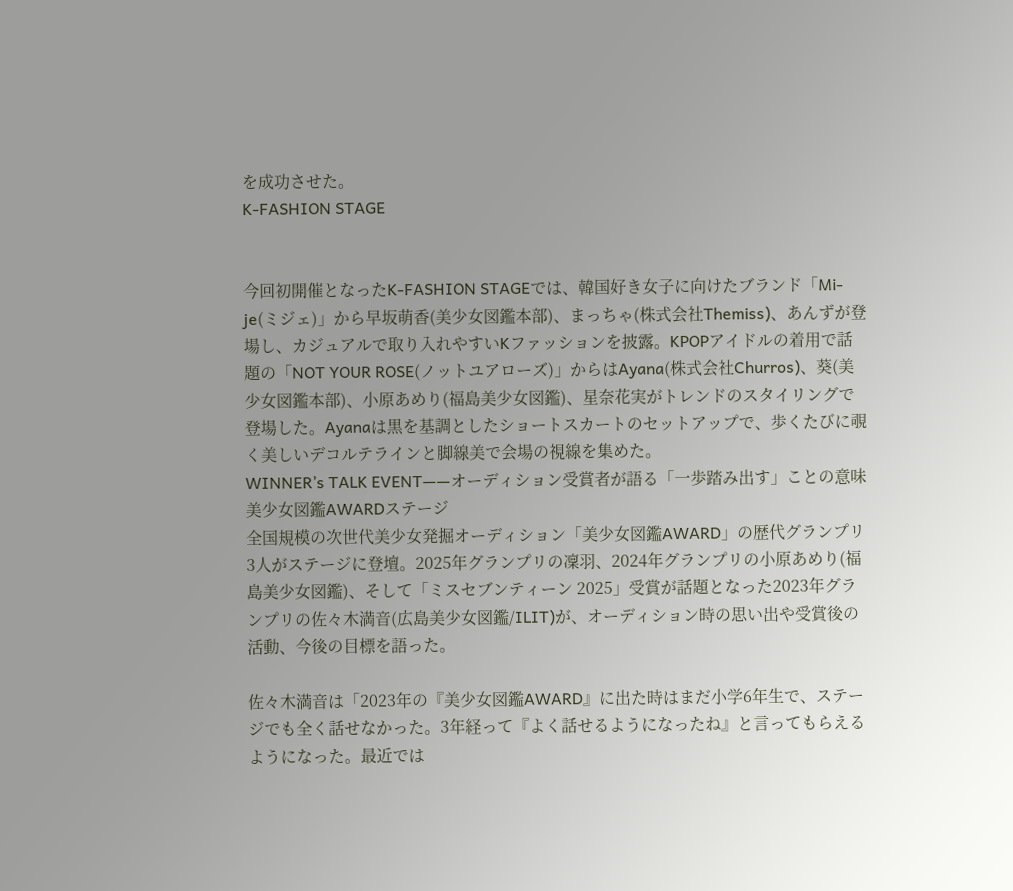を成功させた。
K-FASHION STAGE


今回初開催となったK-FASHION STAGEでは、韓国好き女子に向けたブランド「Mi-je(ミジェ)」から早坂萌香(美少女図鑑本部)、まっちゃ(株式会社Themiss)、あんずが登場し、カジュアルで取り入れやすいKファッションを披露。KPOPアイドルの着用で話題の「NOT YOUR ROSE(ノットユアローズ)」からはAyana(株式会社Churros)、葵(美少女図鑑本部)、小原あめり(福島美少女図鑑)、星奈花実がトレンドのスタイリングで登場した。Ayanaは黒を基調としたショートスカートのセットアップで、歩くたびに覗く美しいデコルテラインと脚線美で会場の視線を集めた。
WINNER’s TALK EVENT——オーディション受賞者が語る「一歩踏み出す」ことの意味
美少女図鑑AWARDステージ
全国規模の次世代美少女発掘オーディション「美少女図鑑AWARD」の歴代グランプリ3人がステージに登壇。2025年グランプリの凜羽、2024年グランプリの小原あめり(福島美少女図鑑)、そして「ミスセブンティーン 2025」受賞が話題となった2023年グランプリの佐々木満音(広島美少女図鑑/ILIT)が、オーディション時の思い出や受賞後の活動、今後の目標を語った。

佐々木満音は「2023年の『美少女図鑑AWARD』に出た時はまだ小学6年生で、ステージでも全く話せなかった。3年経って『よく話せるようになったね』と言ってもらえるようになった。最近では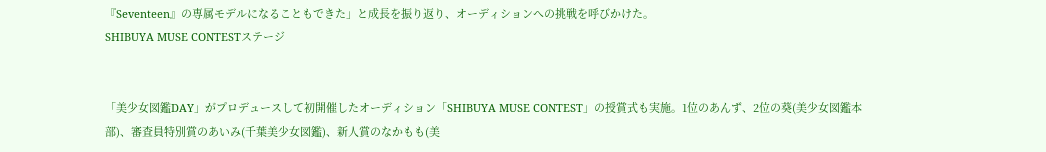『Seventeen』の専属モデルになることもできた」と成長を振り返り、オーディションへの挑戦を呼びかけた。
SHIBUYA MUSE CONTESTステージ


「美少女図鑑DAY」がプロデュースして初開催したオーディション「SHIBUYA MUSE CONTEST」の授賞式も実施。1位のあんず、2位の葵(美少女図鑑本部)、審査員特別賞のあいみ(千葉美少女図鑑)、新人賞のなかもも(美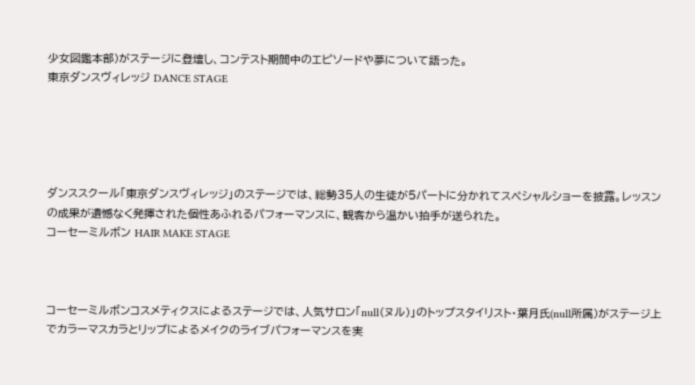少女図鑑本部)がステージに登壇し、コンテスト期間中のエピソードや夢について語った。
東京ダンスヴィレッジ DANCE STAGE





ダンススクール「東京ダンスヴィレッジ」のステージでは、総勢35人の生徒が5パートに分かれてスペシャルショーを披露。レッスンの成果が遺憾なく発揮された個性あふれるパフォーマンスに、観客から温かい拍手が送られた。
コーセーミルボン HAIR MAKE STAGE



コーセーミルボンコスメティクスによるステージでは、人気サロン「null(ヌル)」のトップスタイリスト・葉月氏(null所属)がステージ上でカラーマスカラとリップによるメイクのライブパフォーマンスを実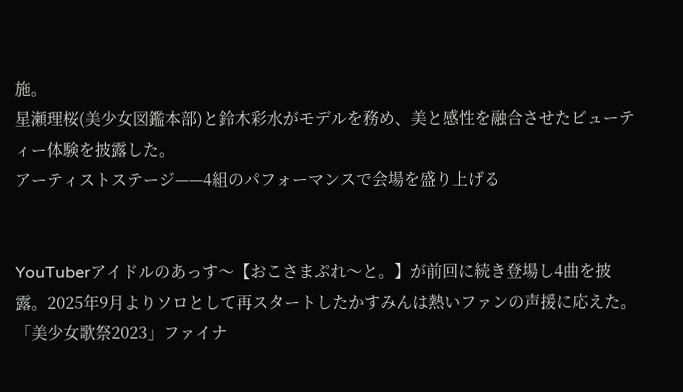施。
星瀬理桜(美少女図鑑本部)と鈴木彩水がモデルを務め、美と感性を融合させたビューティー体験を披露した。
アーティストステージ——4組のパフォーマンスで会場を盛り上げる


YouTuberアイドルのあっす〜【おこさまぷれ〜と。】が前回に続き登場し4曲を披露。2025年9月よりソロとして再スタートしたかすみんは熱いファンの声援に応えた。「美少女歌祭2023」ファイナ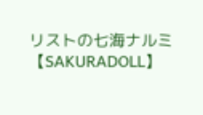リストの七海ナルミ【SAKURADOLL】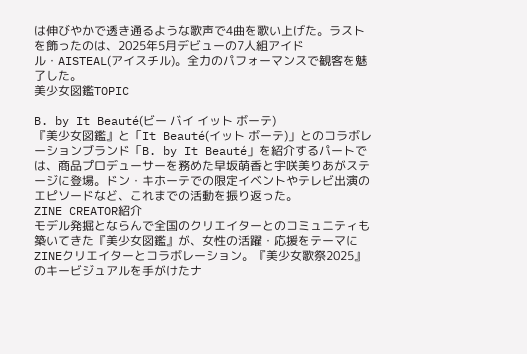は伸びやかで透き通るような歌声で4曲を歌い上げた。ラストを飾ったのは、2025年5月デビューの7人組アイドル・AISTEAL(アイスチル)。全力のパフォーマンスで観客を魅了した。
美少女図鑑TOPIC

B. by It Beauté(ビー バイ イット ボーテ)
『美少女図鑑』と「It Beauté(イット ボーテ)」とのコラボレーションブランド「B. by It Beauté」を紹介するパートでは、商品プロデューサーを務めた早坂萌香と宇咲美りあがステージに登場。ドン・キホーテでの限定イベントやテレビ出演のエピソードなど、これまでの活動を振り返った。
ZINE CREATOR紹介
モデル発掘とならんで全国のクリエイターとのコミュニティも築いてきた『美少女図鑑』が、女性の活躍・応援をテーマにZINEクリエイターとコラボレーション。『美少女歌祭2025』のキービジュアルを手がけたナ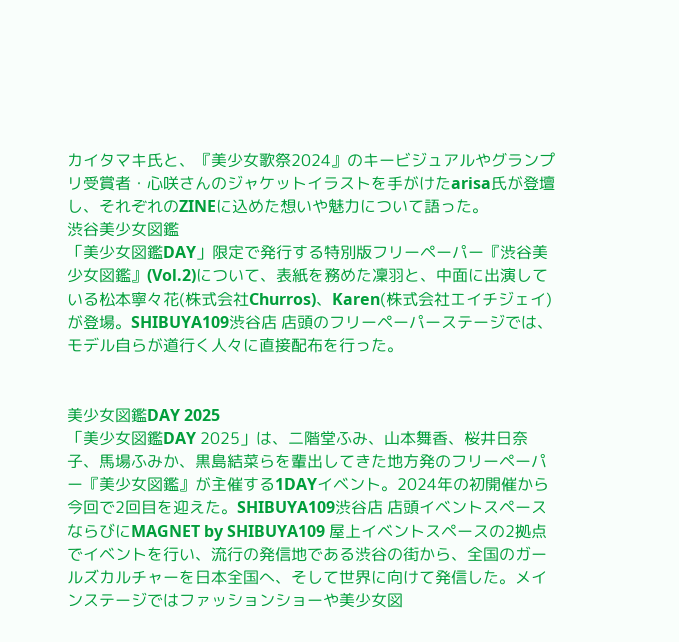カイタマキ氏と、『美少女歌祭2024』のキービジュアルやグランプリ受賞者・心咲さんのジャケットイラストを手がけたarisa氏が登壇し、それぞれのZINEに込めた想いや魅力について語った。
渋谷美少女図鑑
「美少女図鑑DAY」限定で発行する特別版フリーペーパー『渋谷美少女図鑑』(Vol.2)について、表紙を務めた凜羽と、中面に出演している松本寧々花(株式会社Churros)、Karen(株式会社エイチジェイ)が登場。SHIBUYA109渋谷店 店頭のフリーペーパーステージでは、モデル自らが道行く人々に直接配布を行った。


美少女図鑑DAY 2025
「美少女図鑑DAY 2025」は、二階堂ふみ、山本舞香、桜井日奈子、馬場ふみか、黒島結菜らを輩出してきた地方発のフリーペーパー『美少女図鑑』が主催する1DAYイベント。2024年の初開催から今回で2回目を迎えた。SHIBUYA109渋谷店 店頭イベントスペースならびにMAGNET by SHIBUYA109 屋上イベントスペースの2拠点でイベントを行い、流行の発信地である渋谷の街から、全国のガールズカルチャーを日本全国へ、そして世界に向けて発信した。メインステージではファッションショーや美少女図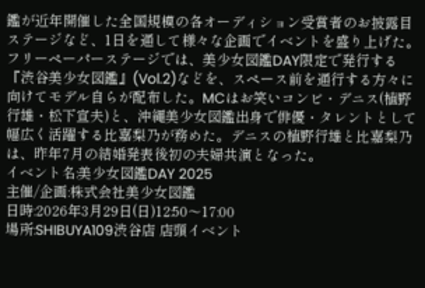鑑が近年開催した全国規模の各オーディション受賞者のお披露目ステージなど、1日を通して様々な企画でイベントを盛り上げた。フリーペーパーステージでは、美少女図鑑DAY限定で発行する『渋谷美少女図鑑』(Vol.2)などを、スペース前を通行する方々に向けてモデル自らが配布した。MCはお笑いコンビ・デニス(植野行雄・松下宣夫)と、沖縄美少女図鑑出身で俳優・タレントとして幅広く活躍する比嘉梨乃が務めた。デニスの植野行雄と比嘉梨乃は、昨年7月の結婚発表後初の夫婦共演となった。
イベント名:美少女図鑑DAY 2025
主催/企画:株式会社美少女図鑑
日時:2026年3月29日(日)12:50〜17:00
場所:SHIBUYA109渋谷店 店頭イベント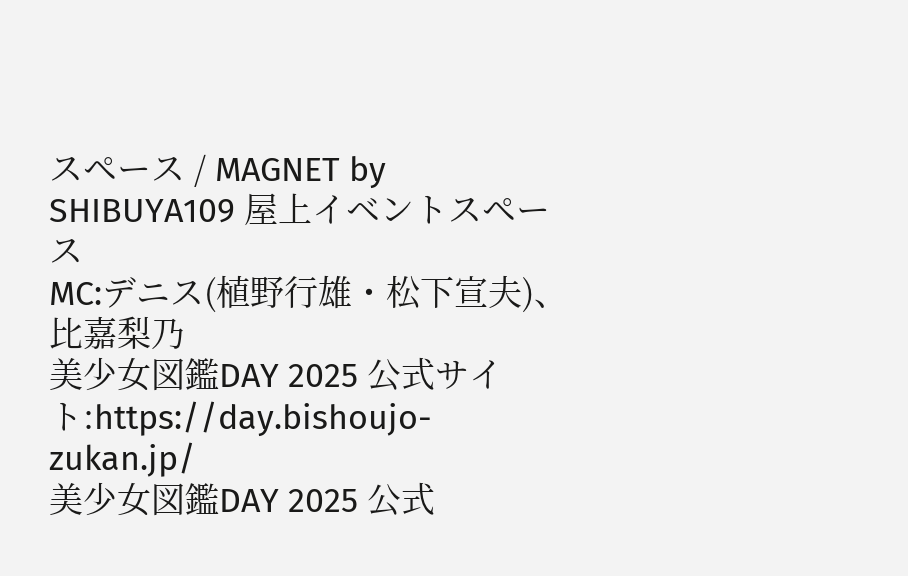スペース / MAGNET by SHIBUYA109 屋上イベントスペース
MC:デニス(植野行雄・松下宣夫)、比嘉梨乃
美少女図鑑DAY 2025 公式サイト:https://day.bishoujo-zukan.jp/
美少女図鑑DAY 2025 公式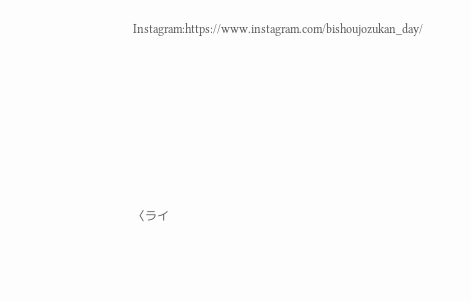Instagram:https://www.instagram.com/bishoujozukan_day/







〈ライ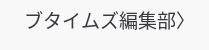ブタイムズ編集部〉